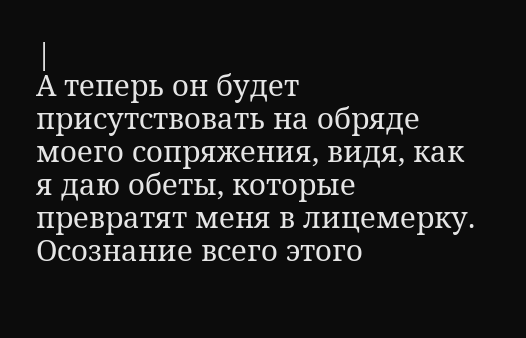|
А теперь он будет присутствовать на обряде моего сопряжения, видя, как я даю обеты, которые превратят меня в лицемерку. Осознание всего этого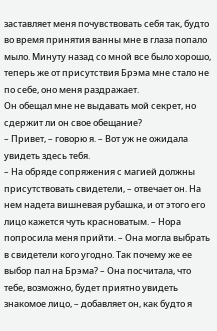заставляет меня почувствовать себя так, будто во время принятия ванны мне в глаза попало мыло. Минуту назад со мной все было хорошо, теперь же от присутствия Брэма мне стало не по себе, оно меня раздражает.
Он обещал мне не выдавать мой секрет, но сдержит ли он свое обещание?
– Привет, – говорю я. – Вот уж не ожидала увидеть здесь тебя.
– На обряде сопряжения с магией должны присутствовать свидетели, – отвечает он. На нем надета вишневая рубашка, и от этого его лицо кажется чуть красноватым. – Нора попросила меня прийти. – Она могла выбрать в свидетели кого угодно. Так почему же ее выбор пал на Брэма? – Она посчитала, что тебе, возможно, будет приятно увидеть знакомое лицо, – добавляет он, как будто я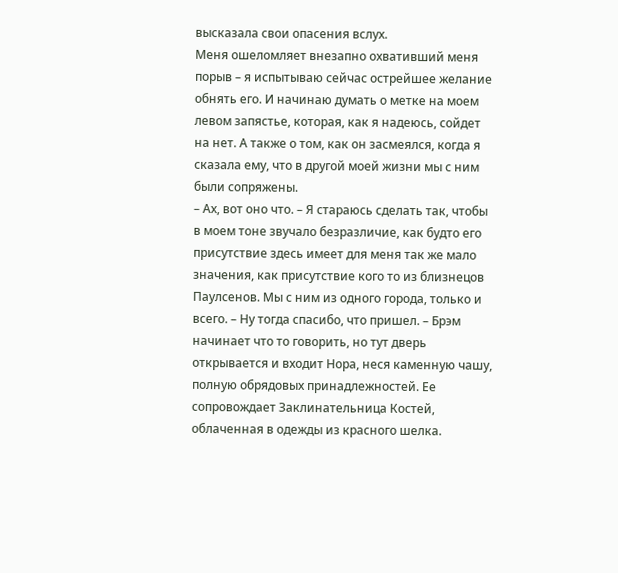высказала свои опасения вслух.
Меня ошеломляет внезапно охвативший меня порыв – я испытываю сейчас острейшее желание обнять его. И начинаю думать о метке на моем левом запястье, которая, как я надеюсь, сойдет на нет. А также о том, как он засмеялся, когда я сказала ему, что в другой моей жизни мы с ним были сопряжены.
– Ах, вот оно что. – Я стараюсь сделать так, чтобы в моем тоне звучало безразличие, как будто его присутствие здесь имеет для меня так же мало значения, как присутствие кого то из близнецов Паулсенов. Мы с ним из одного города, только и всего. – Ну тогда спасибо, что пришел. – Брэм начинает что то говорить, но тут дверь открывается и входит Нора, неся каменную чашу, полную обрядовых принадлежностей. Ее сопровождает Заклинательница Костей, облаченная в одежды из красного шелка.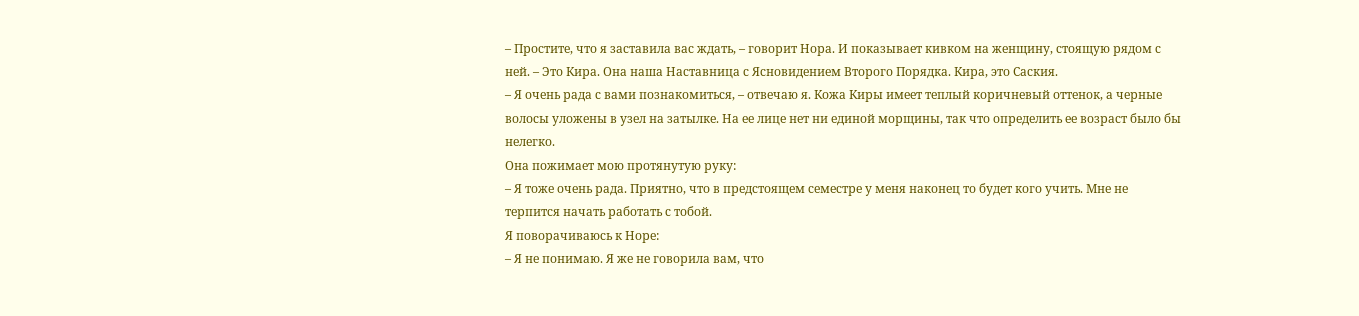– Простите, что я заставила вас ждать, – говорит Нора. И показывает кивком на женщину, стоящую рядом с ней. – Это Кира. Она наша Наставница с Ясновидением Второго Порядка. Кира, это Саския.
– Я очень рада с вами познакомиться, – отвечаю я. Кожа Киры имеет теплый коричневый оттенок, а черные волосы уложены в узел на затылке. На ее лице нет ни единой морщины, так что определить ее возраст было бы нелегко.
Она пожимает мою протянутую руку:
– Я тоже очень рада. Приятно, что в предстоящем семестре у меня наконец то будет кого учить. Мне не терпится начать работать с тобой.
Я поворачиваюсь к Норе:
– Я не понимаю. Я же не говорила вам, что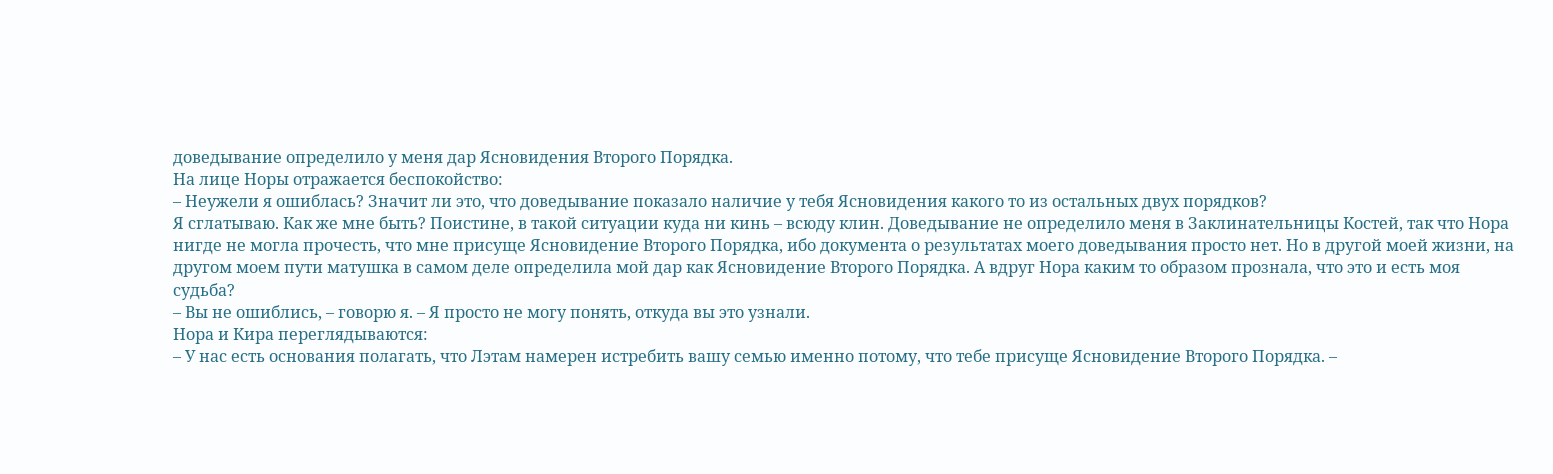доведывание определило у меня дар Ясновидения Второго Порядка.
На лице Норы отражается беспокойство:
– Неужели я ошиблась? Значит ли это, что доведывание показало наличие у тебя Ясновидения какого то из остальных двух порядков?
Я сглатываю. Как же мне быть? Поистине, в такой ситуации куда ни кинь – всюду клин. Доведывание не определило меня в Заклинательницы Костей, так что Нора нигде не могла прочесть, что мне присуще Ясновидение Второго Порядка, ибо документа о результатах моего доведывания просто нет. Но в другой моей жизни, на другом моем пути матушка в самом деле определила мой дар как Ясновидение Второго Порядка. А вдруг Нора каким то образом прознала, что это и есть моя судьба?
– Вы не ошиблись, – говорю я. – Я просто не могу понять, откуда вы это узнали.
Нора и Кира переглядываются:
– У нас есть основания полагать, что Лэтам намерен истребить вашу семью именно потому, что тебе присуще Ясновидение Второго Порядка. –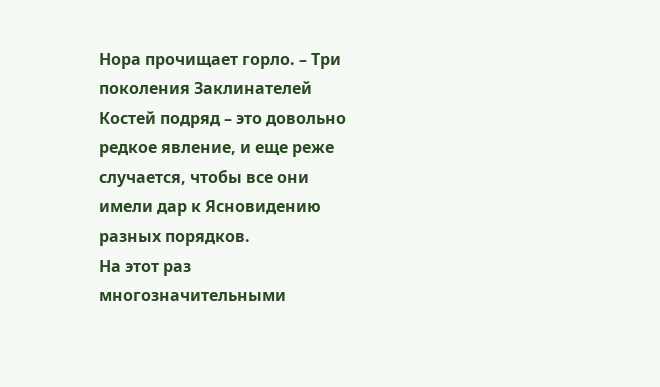Нора прочищает горло. – Три поколения Заклинателей Костей подряд – это довольно редкое явление, и еще реже случается, чтобы все они имели дар к Ясновидению разных порядков.
На этот раз многозначительными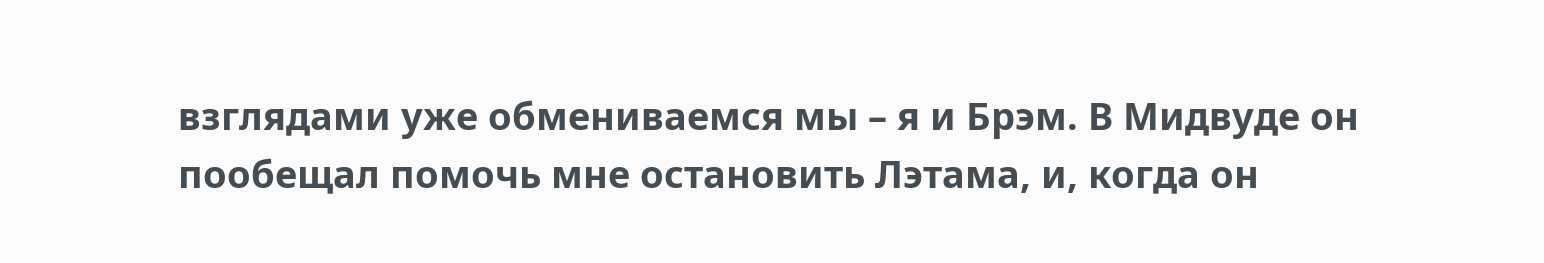взглядами уже обмениваемся мы – я и Брэм. В Мидвуде он пообещал помочь мне остановить Лэтама, и, когда он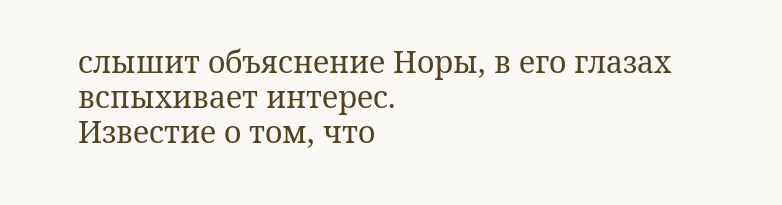слышит объяснение Норы, в его глазах вспыхивает интерес.
Известие о том, что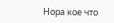Нора кое что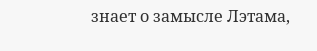знает о замысле Лэтама,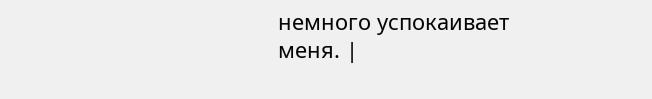немного успокаивает меня. |